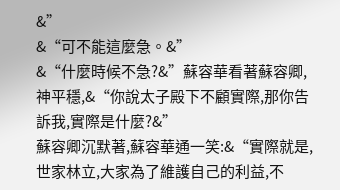&”
&“可不能這麼急。&”
&“什麼時候不急?&”蘇容華看著蘇容卿,神平穩,&“你說太子殿下不顧實際,那你告訴我,實際是什麼?&”
蘇容卿沉默著,蘇容華通一笑:&“實際就是,世家林立,大家為了維護自己的利益,不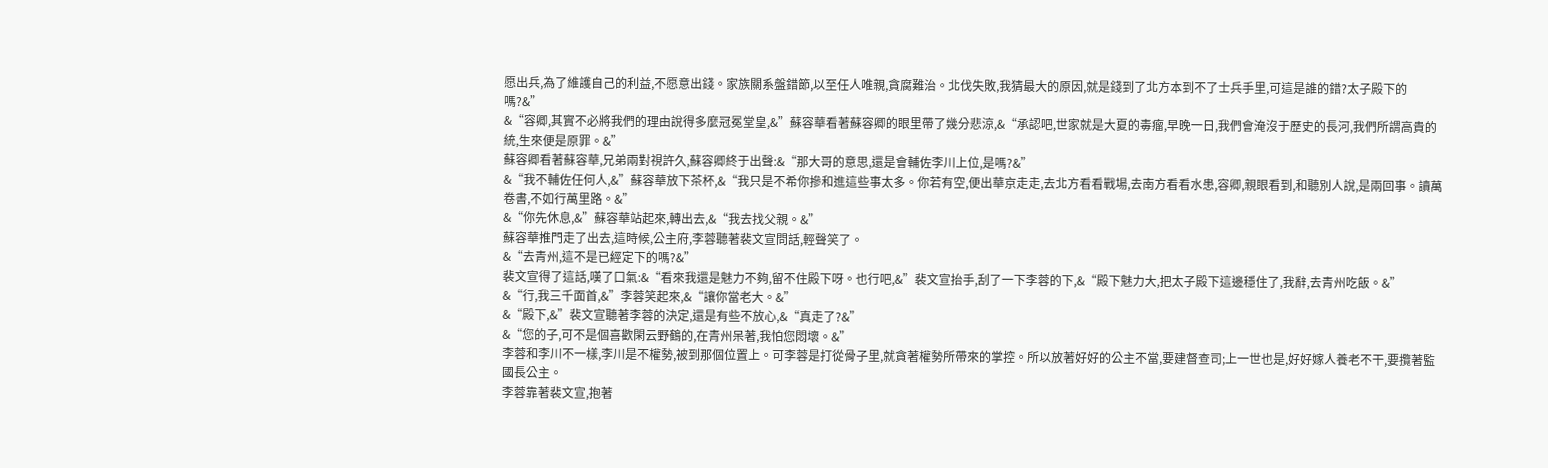愿出兵,為了維護自己的利益,不愿意出錢。家族關系盤錯節,以至任人唯親,貪腐難治。北伐失敗,我猜最大的原因,就是錢到了北方本到不了士兵手里,可這是誰的錯?太子殿下的嗎?&”
&“容卿,其實不必將我們的理由說得多麼冠冕堂皇,&”蘇容華看著蘇容卿的眼里帶了幾分悲涼,&“承認吧,世家就是大夏的毒瘤,早晚一日,我們會淹沒于歷史的長河,我們所謂高貴的統,生來便是原罪。&”
蘇容卿看著蘇容華,兄弟兩對視許久,蘇容卿終于出聲:&“那大哥的意思,還是會輔佐李川上位,是嗎?&”
&“我不輔佐任何人,&”蘇容華放下茶杯,&“我只是不希你摻和進這些事太多。你若有空,便出華京走走,去北方看看戰場,去南方看看水患,容卿,親眼看到,和聽別人說,是兩回事。讀萬卷書,不如行萬里路。&”
&“你先休息,&”蘇容華站起來,轉出去,&“我去找父親。&”
蘇容華推門走了出去,這時候,公主府,李蓉聽著裴文宣問話,輕聲笑了。
&“去青州,這不是已經定下的嗎?&”
裴文宣得了這話,嘆了口氣:&“看來我還是魅力不夠,留不住殿下呀。也行吧,&”裴文宣抬手,刮了一下李蓉的下,&“殿下魅力大,把太子殿下這邊穩住了,我辭,去青州吃飯。&”
&“行,我三千面首,&”李蓉笑起來,&“讓你當老大。&”
&“殿下,&”裴文宣聽著李蓉的決定,還是有些不放心,&“真走了?&”
&“您的子,可不是個喜歡閑云野鶴的,在青州呆著,我怕您悶壞。&”
李蓉和李川不一樣,李川是不權勢,被到那個位置上。可李蓉是打從骨子里,就貪著權勢所帶來的掌控。所以放著好好的公主不當,要建督查司;上一世也是,好好嫁人養老不干,要攬著監國長公主。
李蓉靠著裴文宣,抱著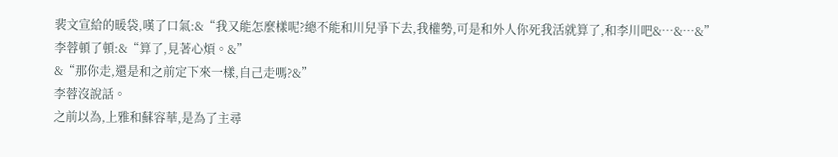裴文宣給的暖袋,嘆了口氣:&“我又能怎麼樣呢?總不能和川兒爭下去,我權勢,可是和外人你死我活就算了,和李川吧&…&…&”
李蓉頓了頓:&“算了,見著心煩。&”
&“那你走,還是和之前定下來一樣,自己走嗎?&”
李蓉沒說話。
之前以為,上雅和蘇容華,是為了主尋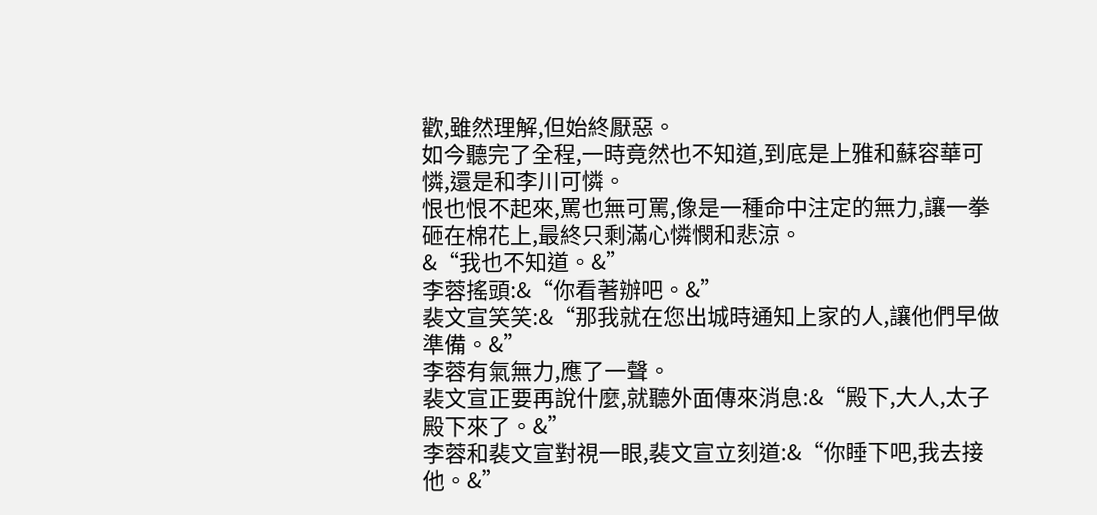歡,雖然理解,但始終厭惡。
如今聽完了全程,一時竟然也不知道,到底是上雅和蘇容華可憐,還是和李川可憐。
恨也恨不起來,罵也無可罵,像是一種命中注定的無力,讓一拳砸在棉花上,最終只剩滿心憐憫和悲涼。
&“我也不知道。&”
李蓉搖頭:&“你看著辦吧。&”
裴文宣笑笑:&“那我就在您出城時通知上家的人,讓他們早做準備。&”
李蓉有氣無力,應了一聲。
裴文宣正要再說什麼,就聽外面傳來消息:&“殿下,大人,太子殿下來了。&”
李蓉和裴文宣對視一眼,裴文宣立刻道:&“你睡下吧,我去接他。&”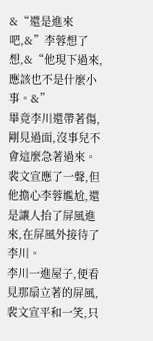&“還是進來吧,&”李蓉想了想,&“他現下過來,應該也不是什麼小事。&”
畢竟李川還帶著傷,剛見過面,沒事兒不會這麼急著過來。
裴文宣應了一聲,但他擔心李蓉尷尬,還是讓人抬了屏風進來,在屏風外接待了李川。
李川一進屋子,便看見那扇立著的屏風,裴文宣平和一笑,只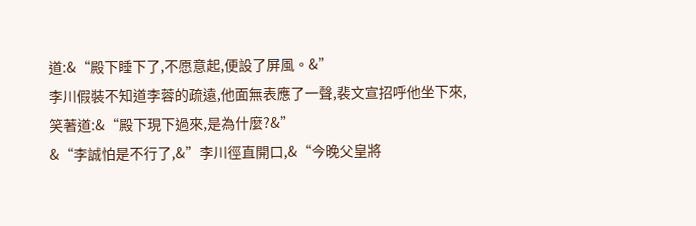道:&“殿下睡下了,不愿意起,便設了屏風。&”
李川假裝不知道李蓉的疏遠,他面無表應了一聲,裴文宣招呼他坐下來,笑著道:&“殿下現下過來,是為什麼?&”
&“李誠怕是不行了,&”李川徑直開口,&“今晚父皇將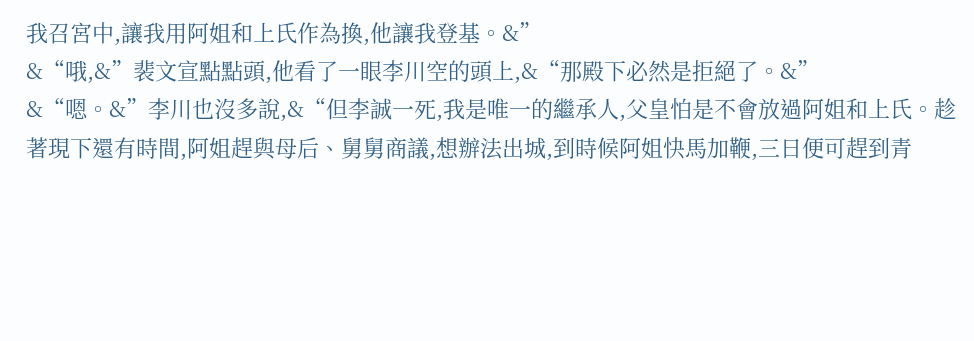我召宮中,讓我用阿姐和上氏作為換,他讓我登基。&”
&“哦,&”裴文宣點點頭,他看了一眼李川空的頭上,&“那殿下必然是拒絕了。&”
&“嗯。&”李川也沒多說,&“但李誠一死,我是唯一的繼承人,父皇怕是不會放過阿姐和上氏。趁著現下還有時間,阿姐趕與母后、舅舅商議,想辦法出城,到時候阿姐快馬加鞭,三日便可趕到青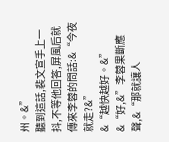州。&”
聽到這話,裴文宣手上一抖,不等他回答,屏風后就傳來李蓉的問話:&“今夜就走?&”
&“越快越好。&”
&“好,&”李蓉果斷應聲,&“那就讓人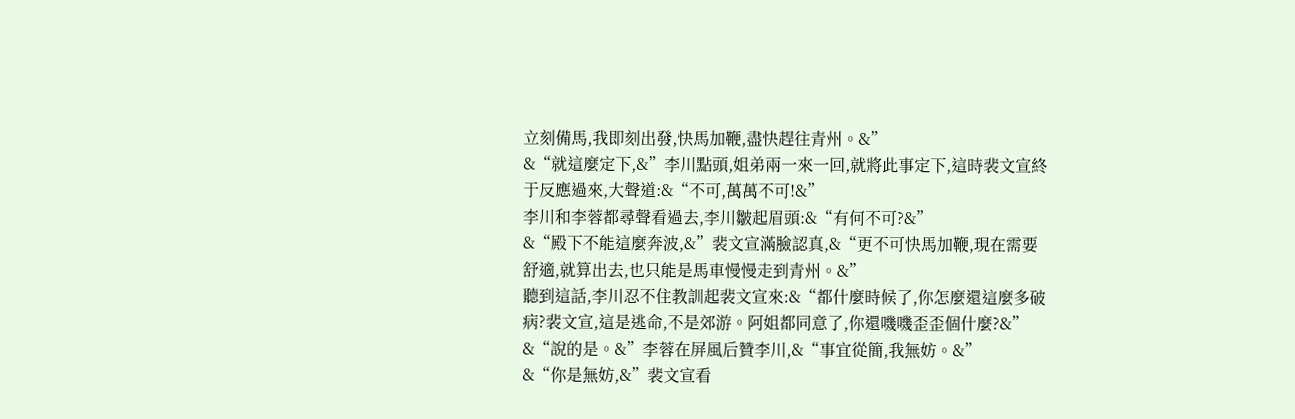立刻備馬,我即刻出發,快馬加鞭,盡快趕往青州。&”
&“就這麼定下,&”李川點頭,姐弟兩一來一回,就將此事定下,這時裴文宣終于反應過來,大聲道:&“不可,萬萬不可!&”
李川和李蓉都尋聲看過去,李川皺起眉頭:&“有何不可?&”
&“殿下不能這麼奔波,&”裴文宣滿臉認真,&“更不可快馬加鞭,現在需要舒適,就算出去,也只能是馬車慢慢走到青州。&”
聽到這話,李川忍不住教訓起裴文宣來:&“都什麼時候了,你怎麼還這麼多破病?裴文宣,這是逃命,不是郊游。阿姐都同意了,你還嘰嘰歪歪個什麼?&”
&“說的是。&”李蓉在屏風后贊李川,&“事宜從簡,我無妨。&”
&“你是無妨,&”裴文宣看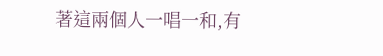著這兩個人一唱一和,有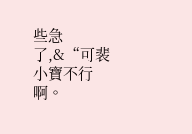些急了,&“可裴小寶不行啊。